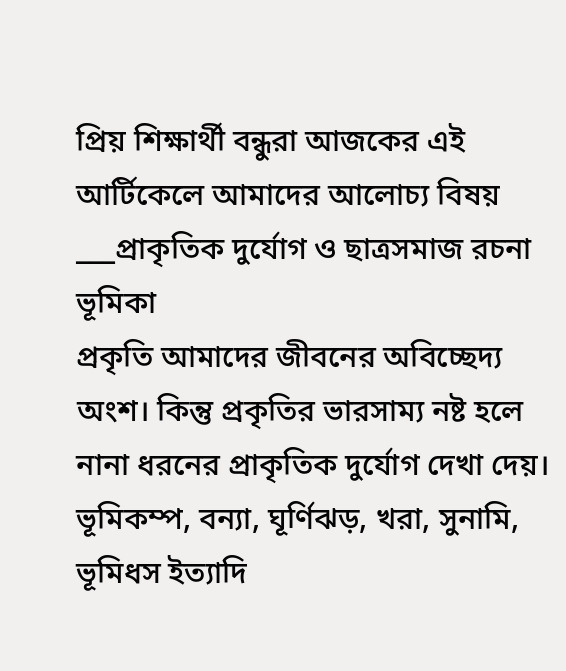প্রিয় শিক্ষার্থী বন্ধুরা আজকের এই আর্টিকেলে আমাদের আলোচ্য বিষয় ___প্রাকৃতিক দুর্যোগ ও ছাত্রসমাজ রচনা
ভূমিকা
প্রকৃতি আমাদের জীবনের অবিচ্ছেদ্য অংশ। কিন্তু প্রকৃতির ভারসাম্য নষ্ট হলে নানা ধরনের প্রাকৃতিক দুর্যোগ দেখা দেয়। ভূমিকম্প, বন্যা, ঘূর্ণিঝড়, খরা, সুনামি, ভূমিধস ইত্যাদি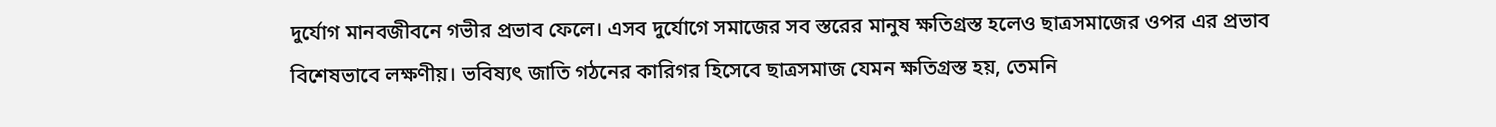দুর্যোগ মানবজীবনে গভীর প্রভাব ফেলে। এসব দুর্যোগে সমাজের সব স্তরের মানুষ ক্ষতিগ্রস্ত হলেও ছাত্রসমাজের ওপর এর প্রভাব বিশেষভাবে লক্ষণীয়। ভবিষ্যৎ জাতি গঠনের কারিগর হিসেবে ছাত্রসমাজ যেমন ক্ষতিগ্রস্ত হয়, তেমনি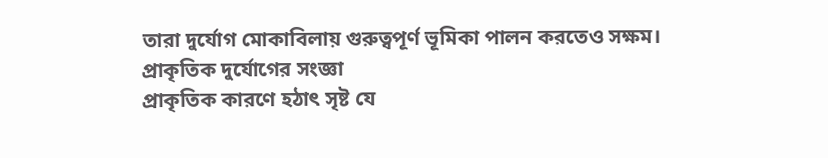তারা দুর্যোগ মোকাবিলায় গুরুত্বপূর্ণ ভূমিকা পালন করতেও সক্ষম।
প্রাকৃতিক দুর্যোগের সংজ্ঞা
প্রাকৃতিক কারণে হঠাৎ সৃষ্ট যে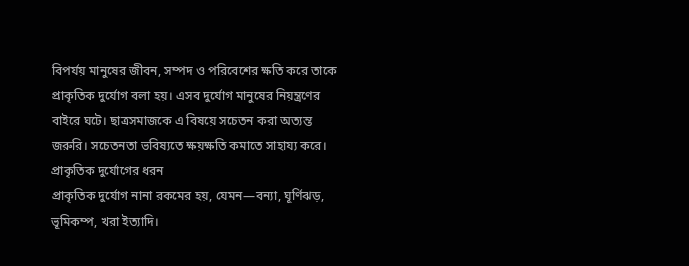বিপর্যয় মানুষের জীবন, সম্পদ ও পরিবেশের ক্ষতি করে তাকে প্রাকৃতিক দুর্যোগ বলা হয়। এসব দুর্যোগ মানুষের নিয়ন্ত্রণের বাইরে ঘটে। ছাত্রসমাজকে এ বিষয়ে সচেতন করা অত্যন্ত জরুরি। সচেতনতা ভবিষ্যতে ক্ষয়ক্ষতি কমাতে সাহায্য করে।
প্রাকৃতিক দুর্যোগের ধরন
প্রাকৃতিক দুর্যোগ নানা রকমের হয়, যেমন—বন্যা, ঘূর্ণিঝড়, ভূমিকম্প, খরা ইত্যাদি।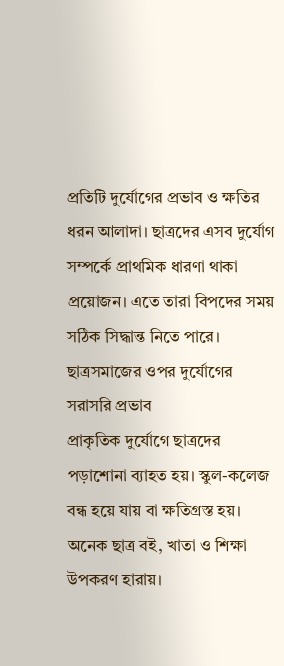প্রতিটি দুর্যোগের প্রভাব ও ক্ষতির ধরন আলাদা। ছাত্রদের এসব দুর্যোগ সম্পর্কে প্রাথমিক ধারণা থাকা প্রয়োজন। এতে তারা বিপদের সময় সঠিক সিদ্ধান্ত নিতে পারে।
ছাত্রসমাজের ওপর দুর্যোগের সরাসরি প্রভাব
প্রাকৃতিক দুর্যোগে ছাত্রদের পড়াশোনা ব্যাহত হয়। স্কুল-কলেজ বন্ধ হয়ে যায় বা ক্ষতিগ্রস্ত হয়। অনেক ছাত্র বই, খাতা ও শিক্ষা উপকরণ হারায়।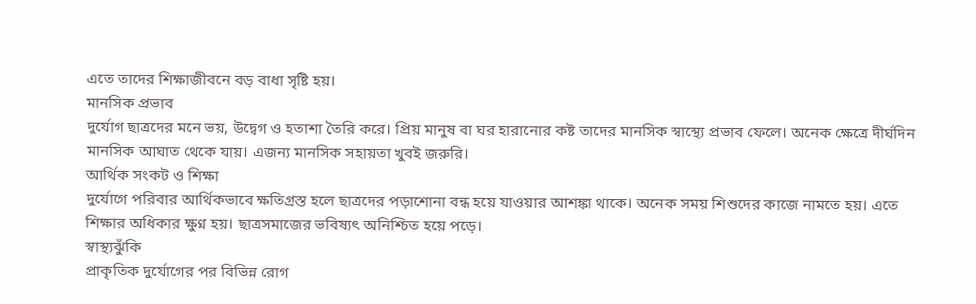এতে তাদের শিক্ষাজীবনে বড় বাধা সৃষ্টি হয়।
মানসিক প্রভাব
দুর্যোগ ছাত্রদের মনে ভয়, উদ্বেগ ও হতাশা তৈরি করে। প্রিয় মানুষ বা ঘর হারানোর কষ্ট তাদের মানসিক স্বাস্থ্যে প্রভাব ফেলে। অনেক ক্ষেত্রে দীর্ঘদিন মানসিক আঘাত থেকে যায়। এজন্য মানসিক সহায়তা খুবই জরুরি।
আর্থিক সংকট ও শিক্ষা
দুর্যোগে পরিবার আর্থিকভাবে ক্ষতিগ্রস্ত হলে ছাত্রদের পড়াশোনা বন্ধ হয়ে যাওয়ার আশঙ্কা থাকে। অনেক সময় শিশুদের কাজে নামতে হয়। এতে শিক্ষার অধিকার ক্ষুণ্ন হয়। ছাত্রসমাজের ভবিষ্যৎ অনিশ্চিত হয়ে পড়ে।
স্বাস্থ্যঝুঁকি
প্রাকৃতিক দুর্যোগের পর বিভিন্ন রোগ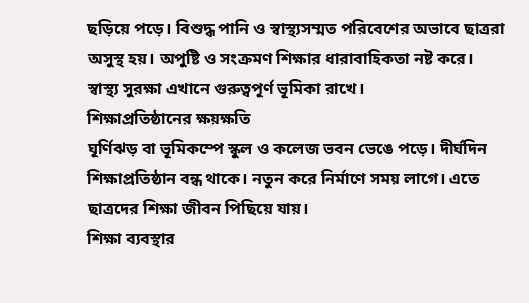ছড়িয়ে পড়ে। বিশুদ্ধ পানি ও স্বাস্থ্যসম্মত পরিবেশের অভাবে ছাত্ররা অসুস্থ হয়। অপুষ্টি ও সংক্রমণ শিক্ষার ধারাবাহিকতা নষ্ট করে। স্বাস্থ্য সুরক্ষা এখানে গুরুত্বপূর্ণ ভূমিকা রাখে।
শিক্ষাপ্রতিষ্ঠানের ক্ষয়ক্ষতি
ঘূর্ণিঝড় বা ভূমিকম্পে স্কুল ও কলেজ ভবন ভেঙে পড়ে। দীর্ঘদিন শিক্ষাপ্রতিষ্ঠান বন্ধ থাকে। নতুন করে নির্মাণে সময় লাগে। এতে ছাত্রদের শিক্ষা জীবন পিছিয়ে যায়।
শিক্ষা ব্যবস্থার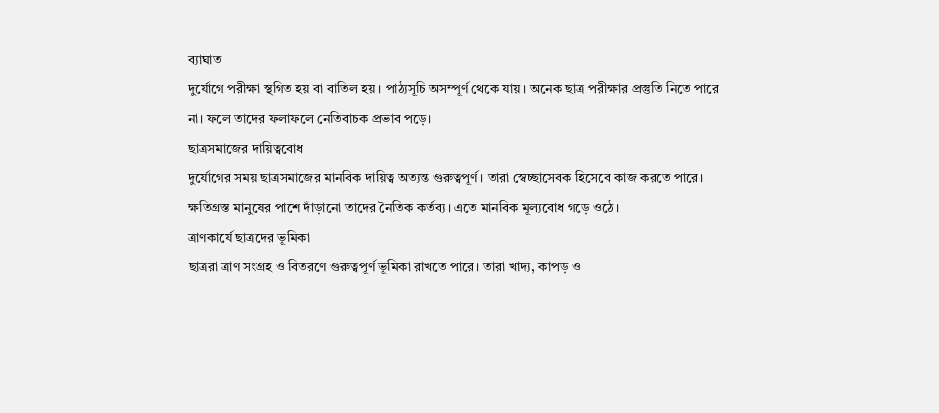ব্যাঘাত
দুর্যোগে পরীক্ষা স্থগিত হয় বা বাতিল হয়। পাঠ্যসূচি অসম্পূর্ণ থেকে যায়। অনেক ছাত্র পরীক্ষার প্রস্তুতি নিতে পারে না। ফলে তাদের ফলাফলে নেতিবাচক প্রভাব পড়ে।
ছাত্রসমাজের দায়িত্ববোধ
দুর্যোগের সময় ছাত্রসমাজের মানবিক দায়িত্ব অত্যন্ত গুরুত্বপূর্ণ। তারা স্বেচ্ছাসেবক হিসেবে কাজ করতে পারে। ক্ষতিগ্রস্ত মানুষের পাশে দাঁড়ানো তাদের নৈতিক কর্তব্য। এতে মানবিক মূল্যবোধ গড়ে ওঠে।
ত্রাণকার্যে ছাত্রদের ভূমিকা
ছাত্ররা ত্রাণ সংগ্রহ ও বিতরণে গুরুত্বপূর্ণ ভূমিকা রাখতে পারে। তারা খাদ্য, কাপড় ও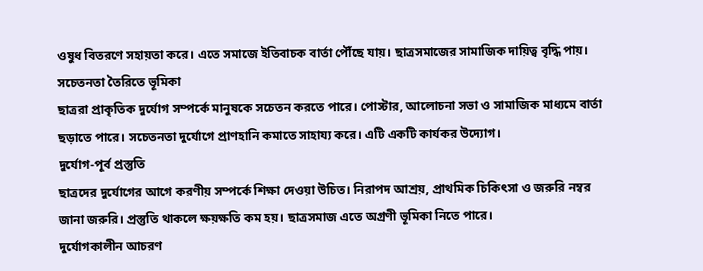ওষুধ বিতরণে সহায়তা করে। এতে সমাজে ইতিবাচক বার্তা পৌঁছে যায়। ছাত্রসমাজের সামাজিক দায়িত্ব বৃদ্ধি পায়।
সচেতনতা তৈরিতে ভূমিকা
ছাত্ররা প্রাকৃতিক দুর্যোগ সম্পর্কে মানুষকে সচেতন করতে পারে। পোস্টার, আলোচনা সভা ও সামাজিক মাধ্যমে বার্তা ছড়াতে পারে। সচেতনতা দুর্যোগে প্রাণহানি কমাতে সাহায্য করে। এটি একটি কার্যকর উদ্যোগ।
দুর্যোগ-পূর্ব প্রস্তুতি
ছাত্রদের দুর্যোগের আগে করণীয় সম্পর্কে শিক্ষা দেওয়া উচিত। নিরাপদ আশ্রয়, প্রাথমিক চিকিৎসা ও জরুরি নম্বর জানা জরুরি। প্রস্তুতি থাকলে ক্ষয়ক্ষতি কম হয়। ছাত্রসমাজ এতে অগ্রণী ভূমিকা নিতে পারে।
দুর্যোগকালীন আচরণ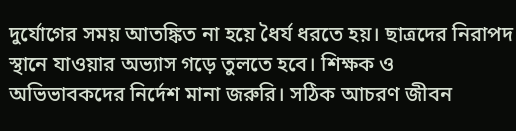দুর্যোগের সময় আতঙ্কিত না হয়ে ধৈর্য ধরতে হয়। ছাত্রদের নিরাপদ স্থানে যাওয়ার অভ্যাস গড়ে তুলতে হবে। শিক্ষক ও অভিভাবকদের নির্দেশ মানা জরুরি। সঠিক আচরণ জীবন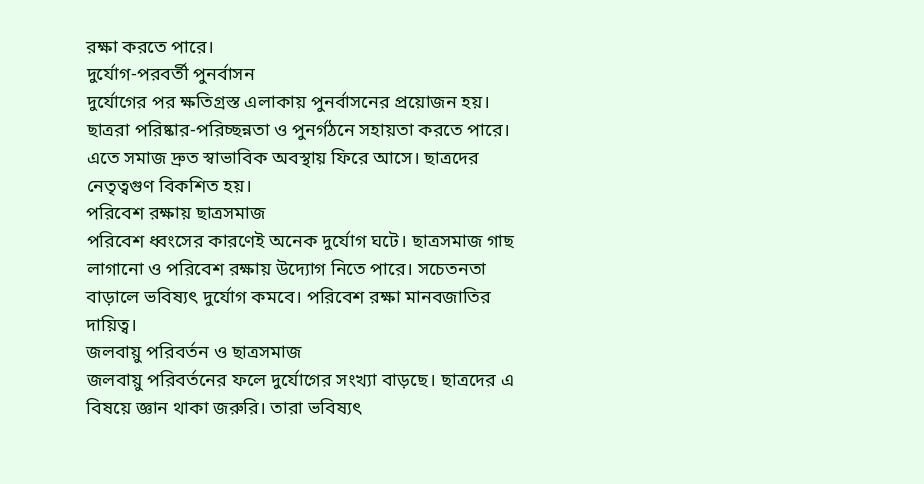রক্ষা করতে পারে।
দুর্যোগ-পরবর্তী পুনর্বাসন
দুর্যোগের পর ক্ষতিগ্রস্ত এলাকায় পুনর্বাসনের প্রয়োজন হয়। ছাত্ররা পরিষ্কার-পরিচ্ছন্নতা ও পুনর্গঠনে সহায়তা করতে পারে। এতে সমাজ দ্রুত স্বাভাবিক অবস্থায় ফিরে আসে। ছাত্রদের নেতৃত্বগুণ বিকশিত হয়।
পরিবেশ রক্ষায় ছাত্রসমাজ
পরিবেশ ধ্বংসের কারণেই অনেক দুর্যোগ ঘটে। ছাত্রসমাজ গাছ লাগানো ও পরিবেশ রক্ষায় উদ্যোগ নিতে পারে। সচেতনতা বাড়ালে ভবিষ্যৎ দুর্যোগ কমবে। পরিবেশ রক্ষা মানবজাতির দায়িত্ব।
জলবায়ু পরিবর্তন ও ছাত্রসমাজ
জলবায়ু পরিবর্তনের ফলে দুর্যোগের সংখ্যা বাড়ছে। ছাত্রদের এ বিষয়ে জ্ঞান থাকা জরুরি। তারা ভবিষ্যৎ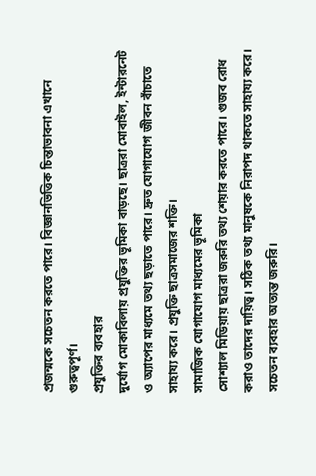প্রজন্মকে সচেতন করতে পারে। বিজ্ঞানভিত্তিক চিন্তাভাবনা এখানে গুরুত্বপূর্ণ।
প্রযুক্তির ব্যবহার
দুর্যোগ মোকাবিলায় প্রযুক্তির ভূমিকা বাড়ছে। ছাত্ররা মোবাইল, ইন্টারনেট ও অ্যাপের মাধ্যমে তথ্য ছড়াতে পারে। দ্রুত যোগাযোগ জীবন বাঁচাতে সাহায্য করে। প্রযুক্তি ছাত্রসমাজের শক্তি।
সামাজিক যোগাযোগ মাধ্যমের ভূমিকা
সোশ্যাল মিডিয়ায় ছাত্ররা জরুরি তথ্য শেয়ার করতে পারে। গুজব রোধ করাও তাদের দায়িত্ব। সঠিক তথ্য মানুষকে নিরাপদ থাকতে সাহায্য করে। সচেতন ব্যবহার অত্যন্ত জরুরি।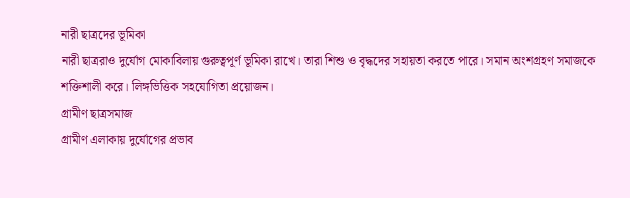নারী ছাত্রদের ভূমিকা
নারী ছাত্ররাও দুর্যোগ মোকাবিলায় গুরুত্বপূর্ণ ভূমিকা রাখে। তারা শিশু ও বৃদ্ধদের সহায়তা করতে পারে। সমান অংশগ্রহণ সমাজকে শক্তিশালী করে। লিঙ্গভিত্তিক সহযোগিতা প্রয়োজন।
গ্রামীণ ছাত্রসমাজ
গ্রামীণ এলাকায় দুর্যোগের প্রভাব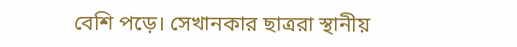বেশি পড়ে। সেখানকার ছাত্ররা স্থানীয়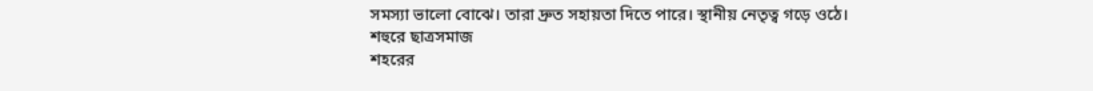সমস্যা ভালো বোঝে। তারা দ্রুত সহায়তা দিতে পারে। স্থানীয় নেতৃত্ব গড়ে ওঠে।
শহুরে ছাত্রসমাজ
শহরের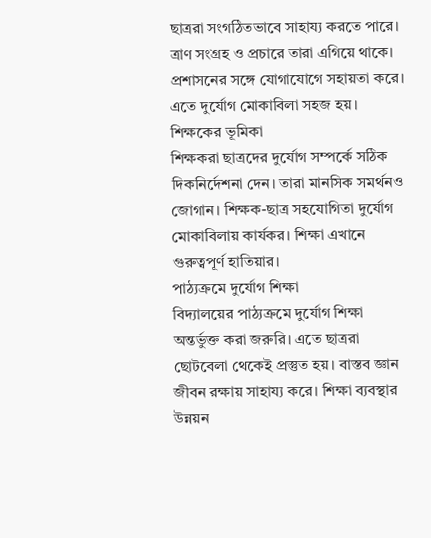ছাত্ররা সংগঠিতভাবে সাহায্য করতে পারে। ত্রাণ সংগ্রহ ও প্রচারে তারা এগিয়ে থাকে। প্রশাসনের সঙ্গে যোগাযোগে সহায়তা করে। এতে দুর্যোগ মোকাবিলা সহজ হয়।
শিক্ষকের ভূমিকা
শিক্ষকরা ছাত্রদের দুর্যোগ সম্পর্কে সঠিক দিকনির্দেশনা দেন। তারা মানসিক সমর্থনও জোগান। শিক্ষক-ছাত্র সহযোগিতা দুর্যোগ মোকাবিলায় কার্যকর। শিক্ষা এখানে গুরুত্বপূর্ণ হাতিয়ার।
পাঠ্যক্রমে দুর্যোগ শিক্ষা
বিদ্যালয়ের পাঠ্যক্রমে দুর্যোগ শিক্ষা অন্তর্ভুক্ত করা জরুরি। এতে ছাত্ররা ছোটবেলা থেকেই প্রস্তুত হয়। বাস্তব জ্ঞান জীবন রক্ষায় সাহায্য করে। শিক্ষা ব্যবস্থার উন্নয়ন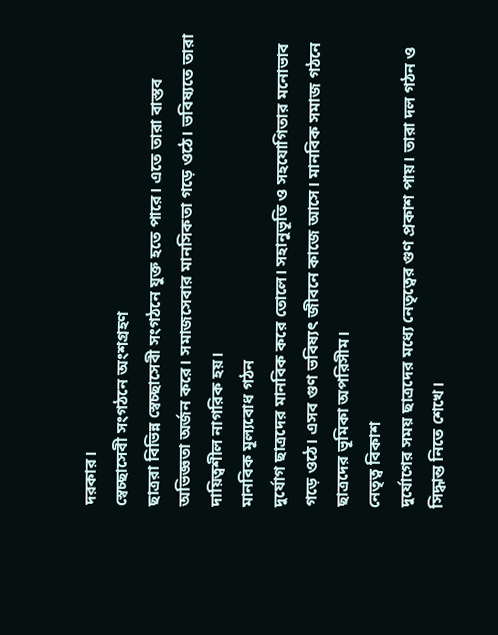দরকার।
স্বেচ্ছাসেবী সংগঠনে অংশগ্রহণ
ছাত্ররা বিভিন্ন স্বেচ্ছাসেবী সংগঠনে যুক্ত হতে পারে। এতে তারা বাস্তব অভিজ্ঞতা অর্জন করে। সমাজসেবার মানসিকতা গড়ে ওঠে। ভবিষ্যতে তারা দায়িত্বশীল নাগরিক হয়।
মানবিক মূল্যবোধ গঠন
দুর্যোগ ছাত্রদের মানবিক করে তোলে। সহানুভূতি ও সহযোগিতার মনোভাব গড়ে ওঠে। এসব গুণ ভবিষ্যৎ জীবনে কাজে আসে। মানবিক সমাজ গঠনে ছাত্রদের ভূমিকা অপরিসীম।
নেতৃত্ব বিকাশ
দুর্যোগের সময় ছাত্রদের মধ্যে নেতৃত্বের গুণ প্রকাশ পায়। তারা দল গঠন ও সিদ্ধান্ত নিতে শেখে।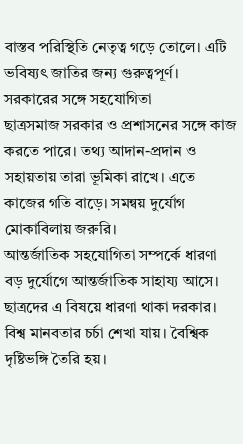বাস্তব পরিস্থিতি নেতৃত্ব গড়ে তোলে। এটি ভবিষ্যৎ জাতির জন্য গুরুত্বপূর্ণ।
সরকারের সঙ্গে সহযোগিতা
ছাত্রসমাজ সরকার ও প্রশাসনের সঙ্গে কাজ করতে পারে। তথ্য আদান-প্রদান ও সহায়তায় তারা ভূমিকা রাখে। এতে কাজের গতি বাড়ে। সমন্বয় দুর্যোগ মোকাবিলায় জরুরি।
আন্তর্জাতিক সহযোগিতা সম্পর্কে ধারণা
বড় দুর্যোগে আন্তর্জাতিক সাহায্য আসে। ছাত্রদের এ বিষয়ে ধারণা থাকা দরকার। বিশ্ব মানবতার চর্চা শেখা যায়। বৈশ্বিক দৃষ্টিভঙ্গি তৈরি হয়।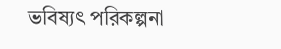ভবিষ্যৎ পরিকল্পনা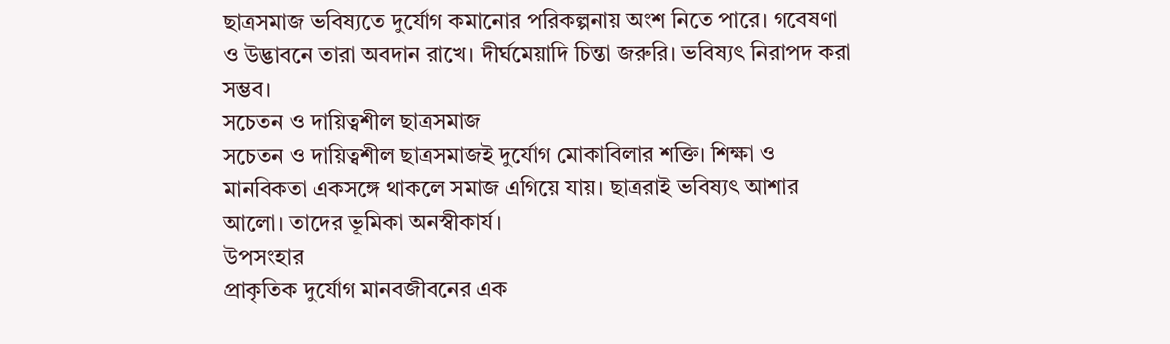ছাত্রসমাজ ভবিষ্যতে দুর্যোগ কমানোর পরিকল্পনায় অংশ নিতে পারে। গবেষণা ও উদ্ভাবনে তারা অবদান রাখে। দীর্ঘমেয়াদি চিন্তা জরুরি। ভবিষ্যৎ নিরাপদ করা সম্ভব।
সচেতন ও দায়িত্বশীল ছাত্রসমাজ
সচেতন ও দায়িত্বশীল ছাত্রসমাজই দুর্যোগ মোকাবিলার শক্তি। শিক্ষা ও মানবিকতা একসঙ্গে থাকলে সমাজ এগিয়ে যায়। ছাত্ররাই ভবিষ্যৎ আশার আলো। তাদের ভূমিকা অনস্বীকার্য।
উপসংহার
প্রাকৃতিক দুর্যোগ মানবজীবনের এক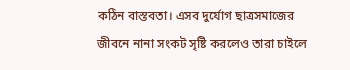কঠিন বাস্তবতা। এসব দুর্যোগ ছাত্রসমাজের জীবনে নানা সংকট সৃষ্টি করলেও তারা চাইলে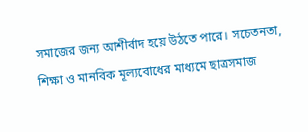সমাজের জন্য আশীর্বাদ হয়ে উঠতে পারে। সচেতনতা, শিক্ষা ও মানবিক মূল্যবোধের মাধ্যমে ছাত্রসমাজ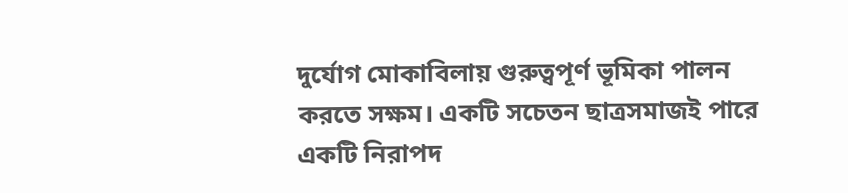দুর্যোগ মোকাবিলায় গুরুত্বপূর্ণ ভূমিকা পালন করতে সক্ষম। একটি সচেতন ছাত্রসমাজই পারে একটি নিরাপদ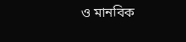ও মানবিক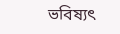ভবিষ্যৎ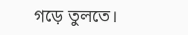গড়ে তুলতে।